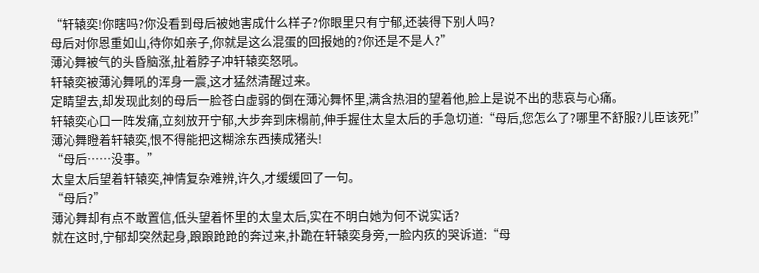“轩辕奕!你瞎吗?你没看到母后被她害成什么样子?你眼里只有宁郁,还装得下别人吗?
母后对你恩重如山,待你如亲子,你就是这么混蛋的回报她的?你还是不是人?”
薄沁舞被气的头昏脑涨,扯着脖子冲轩辕奕怒吼。
轩辕奕被薄沁舞吼的浑身一震,这才猛然清醒过来。
定睛望去,却发现此刻的母后一脸苍白虚弱的倒在薄沁舞怀里,满含热泪的望着他,脸上是说不出的悲哀与心痛。
轩辕奕心口一阵发痛,立刻放开宁郁,大步奔到床榻前,伸手握住太皇太后的手急切道:“母后,您怎么了?哪里不舒服?儿臣该死!”
薄沁舞瞪着轩辕奕,恨不得能把这糊涂东西揍成猪头!
“母后……没事。”
太皇太后望着轩辕奕,神情复杂难辨,许久,才缓缓回了一句。
“母后?”
薄沁舞却有点不敢置信,低头望着怀里的太皇太后,实在不明白她为何不说实话?
就在这时,宁郁却突然起身,踉踉跄跄的奔过来,扑跪在轩辕奕身旁,一脸内疚的哭诉道:“母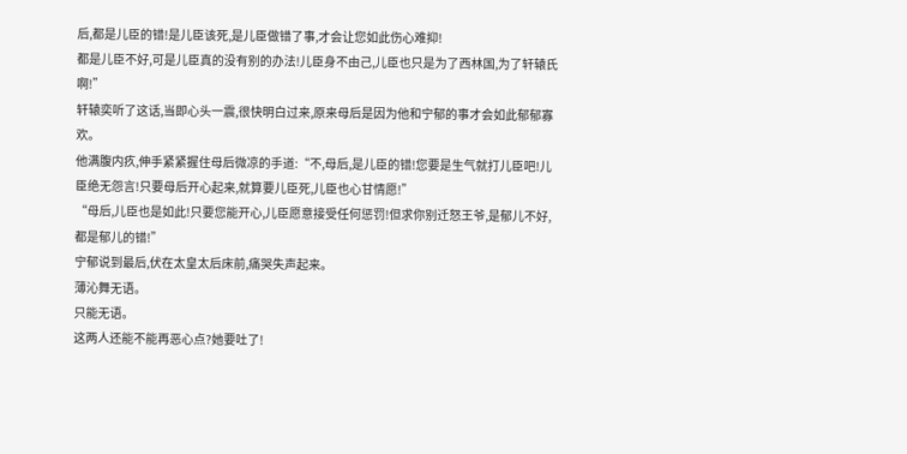后,都是儿臣的错!是儿臣该死,是儿臣做错了事,才会让您如此伤心难抑!
都是儿臣不好,可是儿臣真的没有别的办法!儿臣身不由己,儿臣也只是为了西林国,为了轩辕氏啊!”
轩辕奕听了这话,当即心头一震,很快明白过来,原来母后是因为他和宁郁的事才会如此郁郁寡欢。
他满腹内疚,伸手紧紧握住母后微凉的手道:“不,母后,是儿臣的错!您要是生气就打儿臣吧!儿臣绝无怨言!只要母后开心起来,就算要儿臣死,儿臣也心甘情愿!”
“母后,儿臣也是如此!只要您能开心,儿臣愿意接受任何惩罚!但求你别迁怒王爷,是郁儿不好,都是郁儿的错!”
宁郁说到最后,伏在太皇太后床前,痛哭失声起来。
薄沁舞无语。
只能无语。
这两人还能不能再恶心点?她要吐了!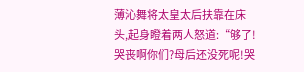薄沁舞将太皇太后扶靠在床头,起身瞪着两人怒道:“够了!哭丧啊你们?母后还没死呢!哭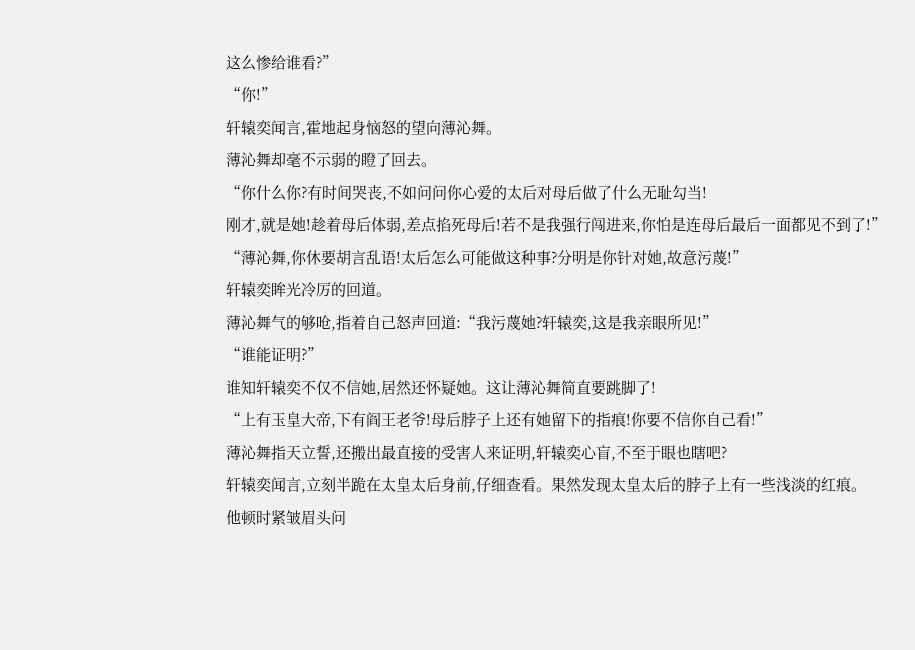这么惨给谁看?”
“你!”
轩辕奕闻言,霍地起身恼怒的望向薄沁舞。
薄沁舞却毫不示弱的瞪了回去。
“你什么你?有时间哭丧,不如问问你心爱的太后对母后做了什么无耻勾当!
刚才,就是她!趁着母后体弱,差点掐死母后!若不是我强行闯进来,你怕是连母后最后一面都见不到了!”
“薄沁舞,你休要胡言乱语!太后怎么可能做这种事?分明是你针对她,故意污蔑!”
轩辕奕眸光冷厉的回道。
薄沁舞气的够呛,指着自己怒声回道:“我污蔑她?轩辕奕,这是我亲眼所见!”
“谁能证明?”
谁知轩辕奕不仅不信她,居然还怀疑她。这让薄沁舞简直要跳脚了!
“上有玉皇大帝,下有阎王老爷!母后脖子上还有她留下的指痕!你要不信你自己看!”
薄沁舞指天立誓,还搬出最直接的受害人来证明,轩辕奕心盲,不至于眼也瞎吧?
轩辕奕闻言,立刻半跪在太皇太后身前,仔细查看。果然发现太皇太后的脖子上有一些浅淡的红痕。
他顿时紧皱眉头问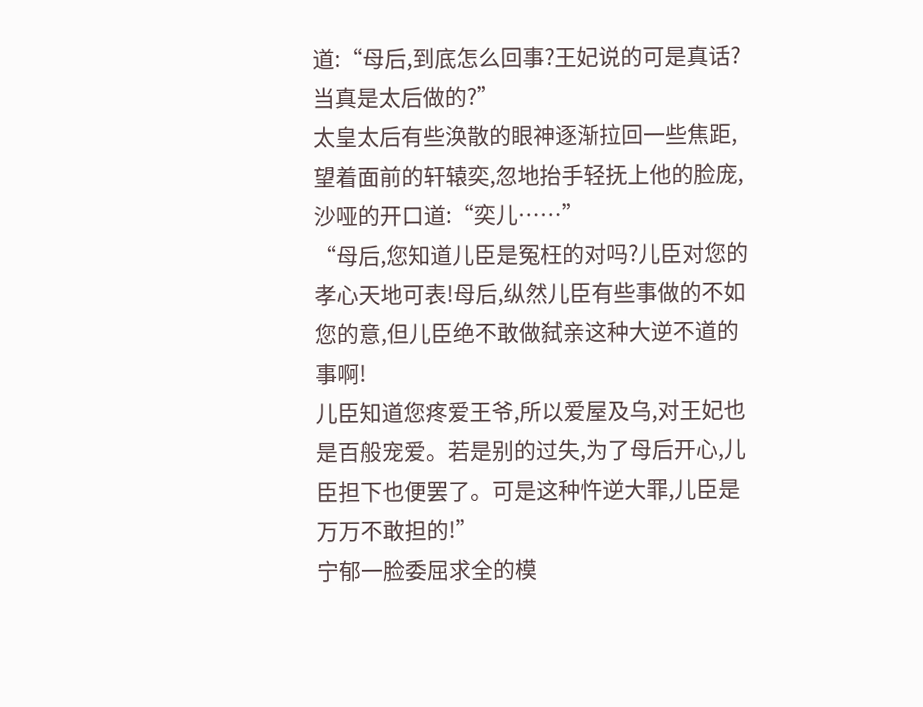道:“母后,到底怎么回事?王妃说的可是真话?当真是太后做的?”
太皇太后有些涣散的眼神逐渐拉回一些焦距,望着面前的轩辕奕,忽地抬手轻抚上他的脸庞,沙哑的开口道:“奕儿……”
“母后,您知道儿臣是冤枉的对吗?儿臣对您的孝心天地可表!母后,纵然儿臣有些事做的不如您的意,但儿臣绝不敢做弑亲这种大逆不道的事啊!
儿臣知道您疼爱王爷,所以爱屋及乌,对王妃也是百般宠爱。若是别的过失,为了母后开心,儿臣担下也便罢了。可是这种忤逆大罪,儿臣是万万不敢担的!”
宁郁一脸委屈求全的模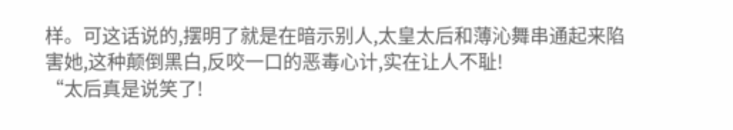样。可这话说的,摆明了就是在暗示别人,太皇太后和薄沁舞串通起来陷害她,这种颠倒黑白,反咬一口的恶毒心计,实在让人不耻!
“太后真是说笑了!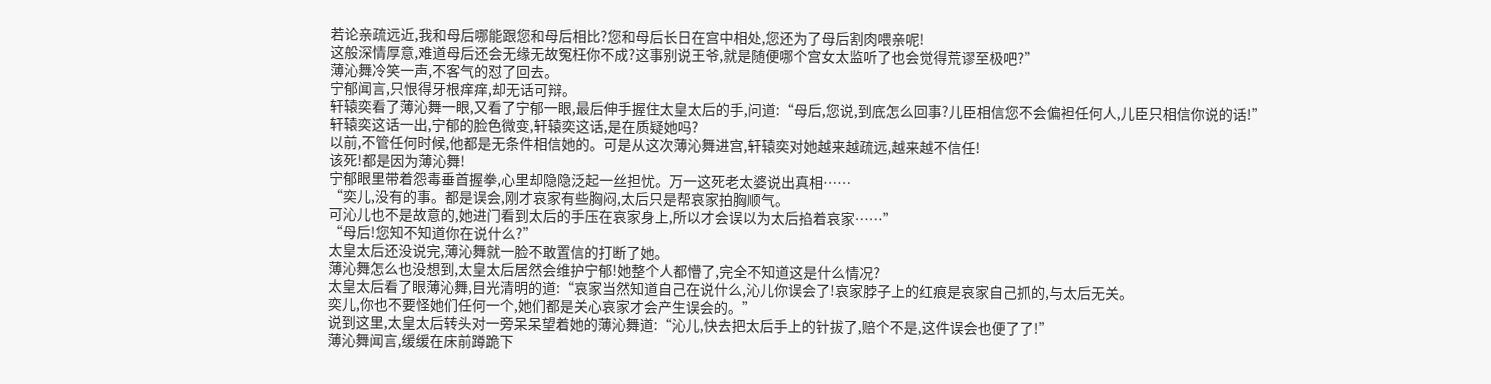若论亲疏远近,我和母后哪能跟您和母后相比?您和母后长日在宫中相处,您还为了母后割肉喂亲呢!
这般深情厚意,难道母后还会无缘无故冤枉你不成?这事别说王爷,就是随便哪个宫女太监听了也会觉得荒谬至极吧?”
薄沁舞冷笑一声,不客气的怼了回去。
宁郁闻言,只恨得牙根痒痒,却无话可辩。
轩辕奕看了薄沁舞一眼,又看了宁郁一眼,最后伸手握住太皇太后的手,问道:“母后,您说,到底怎么回事?儿臣相信您不会偏袒任何人,儿臣只相信你说的话!”
轩辕奕这话一出,宁郁的脸色微变,轩辕奕这话,是在质疑她吗?
以前,不管任何时候,他都是无条件相信她的。可是从这次薄沁舞进宫,轩辕奕对她越来越疏远,越来越不信任!
该死!都是因为薄沁舞!
宁郁眼里带着怨毒垂首握拳,心里却隐隐泛起一丝担忧。万一这死老太婆说出真相……
“奕儿,没有的事。都是误会,刚才哀家有些胸闷,太后只是帮哀家拍胸顺气。
可沁儿也不是故意的,她进门看到太后的手压在哀家身上,所以才会误以为太后掐着哀家……”
“母后!您知不知道你在说什么?”
太皇太后还没说完,薄沁舞就一脸不敢置信的打断了她。
薄沁舞怎么也没想到,太皇太后居然会维护宁郁!她整个人都懵了,完全不知道这是什么情况?
太皇太后看了眼薄沁舞,目光清明的道:“哀家当然知道自己在说什么,沁儿你误会了!哀家脖子上的红痕是哀家自己抓的,与太后无关。
奕儿,你也不要怪她们任何一个,她们都是关心哀家才会产生误会的。”
说到这里,太皇太后转头对一旁呆呆望着她的薄沁舞道:“沁儿,快去把太后手上的针拔了,赔个不是,这件误会也便了了!”
薄沁舞闻言,缓缓在床前蹲跪下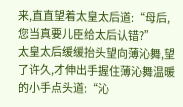来,直直望着太皇太后道:“母后,您当真要儿臣给太后认错?”
太皇太后缓缓抬头望向薄沁舞,望了许久,才伸出手握住薄沁舞温暖的小手点头道:“沁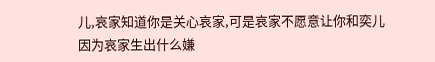儿,哀家知道你是关心哀家,可是哀家不愿意让你和奕儿因为哀家生出什么嫌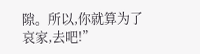隙。所以,你就算为了哀家,去吧!”